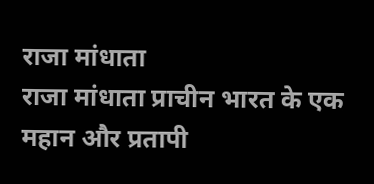राजा मांधाता
राजा मांधाता प्राचीन भारत के एक महान और प्रतापी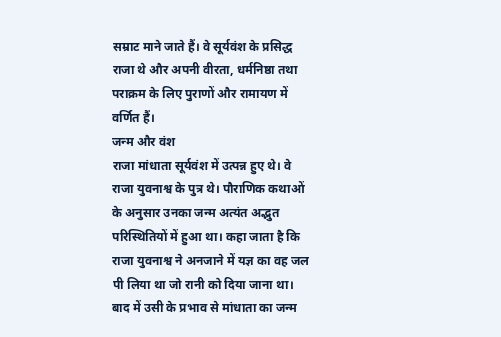सम्राट माने जाते हैं। वे सूर्यवंश के प्रसिद्ध राजा थे और अपनी वीरता, धर्मनिष्ठा तथा पराक्रम के लिए पुराणों और रामायण में वर्णित हैं।
जन्म और वंश
राजा मांधाता सूर्यवंश में उत्पन्न हुए थे। वे राजा युवनाश्व के पुत्र थे। पौराणिक कथाओं के अनुसार उनका जन्म अत्यंत अद्भुत परिस्थितियों में हुआ था। कहा जाता है कि राजा युवनाश्व ने अनजाने में यज्ञ का वह जल पी लिया था जो रानी को दिया जाना था। बाद में उसी के प्रभाव से मांधाता का जन्म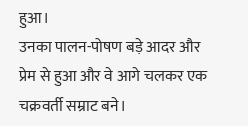हुआ।
उनका पालन-पोषण बड़े आदर और प्रेम से हुआ और वे आगे चलकर एक चक्रवर्ती सम्राट बने।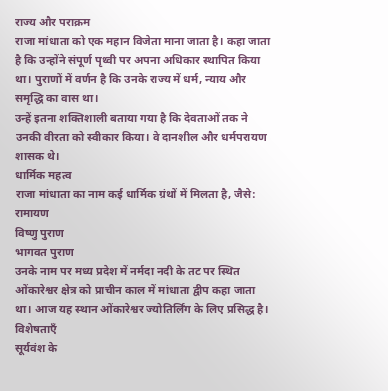राज्य और पराक्रम
राजा मांधाता को एक महान विजेता माना जाता है। कहा जाता है कि उन्होंने संपूर्ण पृथ्वी पर अपना अधिकार स्थापित किया था। पुराणों में वर्णन है कि उनके राज्य में धर्म, न्याय और समृद्धि का वास था।
उन्हें इतना शक्तिशाली बताया गया है कि देवताओं तक ने उनकी वीरता को स्वीकार किया। वे दानशील और धर्मपरायण शासक थे।
धार्मिक महत्व
राजा मांधाता का नाम कई धार्मिक ग्रंथों में मिलता है, जैसे:
रामायण
विष्णु पुराण
भागवत पुराण
उनके नाम पर मध्य प्रदेश में नर्मदा नदी के तट पर स्थित ओंकारेश्वर क्षेत्र को प्राचीन काल में मांधाता द्वीप कहा जाता था। आज यह स्थान ओंकारेश्वर ज्योतिर्लिंग के लिए प्रसिद्ध है।
विशेषताएँ
सूर्यवंश के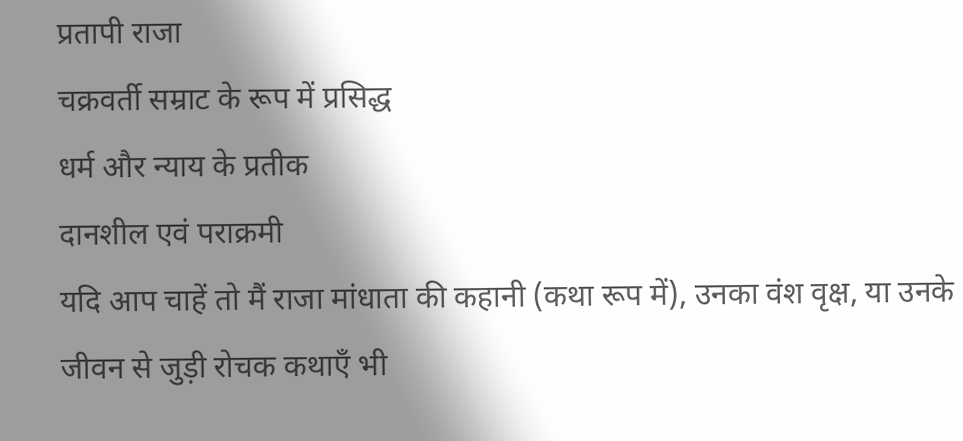प्रतापी राजा
चक्रवर्ती सम्राट के रूप में प्रसिद्ध
धर्म और न्याय के प्रतीक
दानशील एवं पराक्रमी
यदि आप चाहें तो मैं राजा मांधाता की कहानी (कथा रूप में), उनका वंश वृक्ष, या उनके जीवन से जुड़ी रोचक कथाएँ भी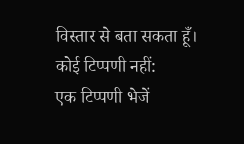विस्तार से बता सकता हूँ।
कोई टिप्पणी नहीं:
एक टिप्पणी भेजें